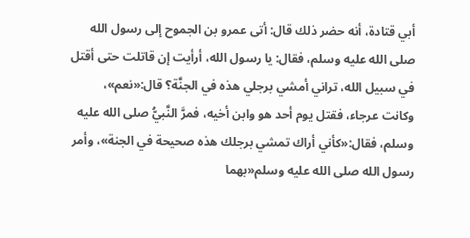أبي قتادة، أنه حضر ذلك قال: أتى عمرو بن الجموح إلى رسول الله صلى الله عليه وسلم، فقال: يا رسول الله، أرأيت إن قاتلت حتى أقتل في سبيل الله، تراني أمشي برجلي هذه في الجنَّة؟ قال:«نعم»، وكانت عرجاء، فقتل يوم أحد هو وابن أخيه، فمرَّ النَّبيُّ صلى الله عليه وسلم، فقال:«كأني أراك تمشي برجلك هذه صحيحة في الجنة»، وأمر رسول الله صلى الله عليه وسلم«بهما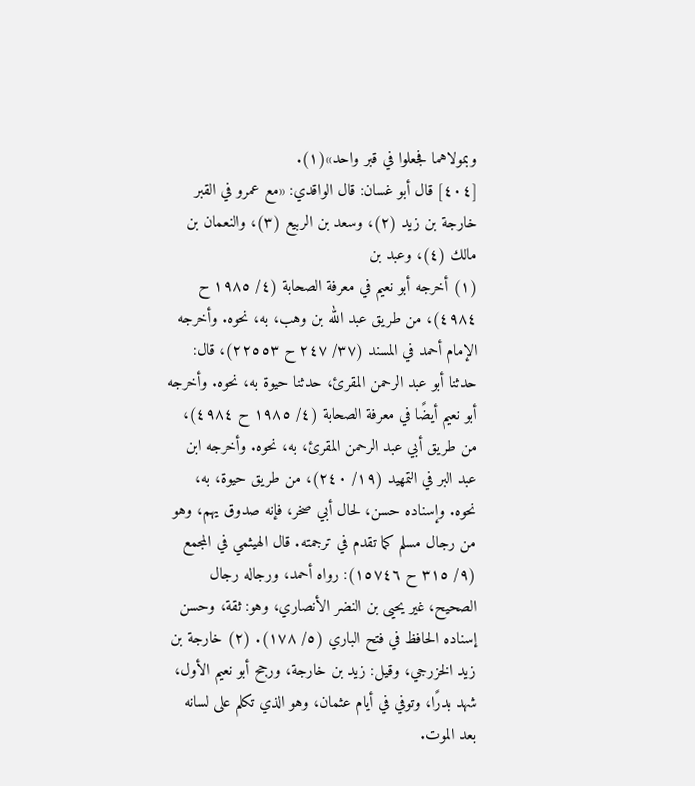وبمولاهما فجعلوا في قبر واحد»(١).
[٤٠٤] قال أبو غسان: قال الواقدي: «مع عمرو في القبر خارجة بن زيد (٢)، وسعد بن الربيع (٣)، والنعمان بن مالك (٤)، وعبد بن
(١) أخرجه أبو نعيم في معرفة الصحابة (٤/ ١٩٨٥ ح ٤٩٨٤)، من طريق عبد الله بن وهب، به، نحوه. وأخرجه الإمام أحمد في المسند (٣٧/ ٢٤٧ ح ٢٢٥٥٣)، قال: حدثنا أبو عبد الرحمن المقرئ، حدثنا حيوة به، نحوه. وأخرجه أبو نعيم أيضًا في معرفة الصحابة (٤/ ١٩٨٥ ح ٤٩٨٤)، من طريق أبي عبد الرحمن المقرئ، به، نحوه. وأخرجه ابن عبد البر في التمهيد (١٩/ ٢٤٠)، من طريق حيوة، به، نحوه. وإسناده حسن، لحال أبي صخر، فإنه صدوق يهم، وهو من رجال مسلم كما تقدم في ترجمته. قال الهيثمي في المجمع (٩/ ٣١٥ ح ١٥٧٤٦): رواه أحمد، ورجاله رجال الصحيح، غير يحيى بن النضر الأنصاري، وهو: ثقة، وحسن إسناده الحافظ في فتح الباري (٥/ ١٧٨). (٢) خارجة بن زيد الخزرجي، وقيل: زيد بن خارجة، ورجح أبو نعيم الأول، شهد بدرًا، وتوفي في أيام عثمان، وهو الذي تكلم على لسانه بعد الموت.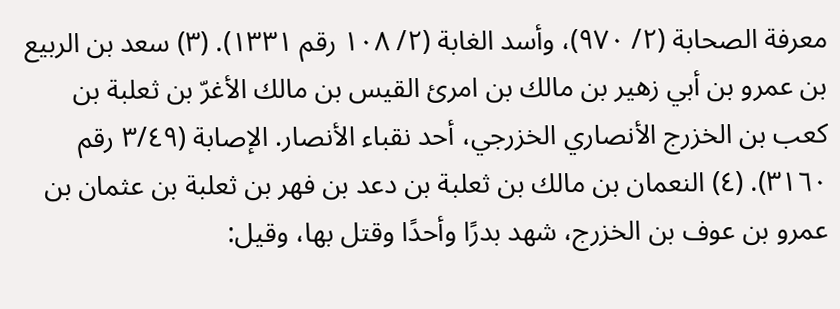معرفة الصحابة (٢/ ٩٧٠)، وأسد الغابة (٢/ ١٠٨ رقم ١٣٣١). (٣) سعد بن الربيع بن عمرو بن أبي زهير بن مالك بن امرئ القيس بن مالك الأغرّ بن ثعلبة بن كعب بن الخزرج الأنصاري الخزرجي، أحد نقباء الأنصار. الإصابة (٣/٤٩ رقم ٣١٦٠). (٤) النعمان بن مالك بن ثعلبة بن دعد بن فهر بن ثعلبة بن عثمان بن عمرو بن عوف بن الخزرج، شهد بدرًا وأحدًا وقتل بها، وقيل: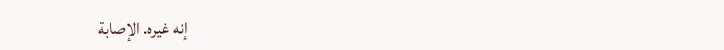إنه غيره. الإصابة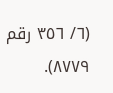(٦/ ٣٥٦ رقم ٨٧٧٩).